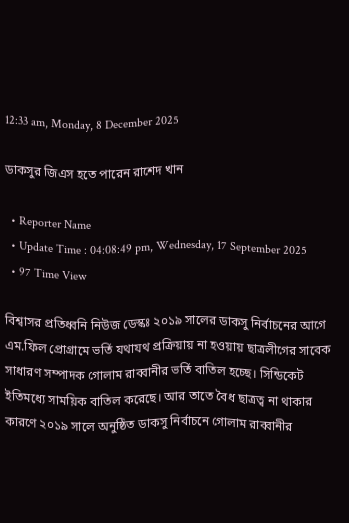12:33 am, Monday, 8 December 2025

ডাকসুর জিএস হতে পারেন রাশেদ খান

  • Reporter Name
  • Update Time : 04:08:49 pm, Wednesday, 17 September 2025
  • 97 Time View

বিশ্বাসর প্রতিধ্বনি নিউজ ডেস্কঃ ২০১৯ সালের ডাকসু নির্বাচনের আগে এম.ফিল প্রোগ্রামে ভর্তি যথাযথ প্রক্রিয়ায় না হওয়ায় ছাত্রলীগের সাবেক সাধারণ সম্পাদক গোলাম রাব্বানীর ভর্তি বাতিল হচ্ছে। সিন্ডিকেট ইতিমধ্যে সাময়িক বাতিল করেছে। আর তাতে বৈধ ছাত্রত্ব না থাকার কারণে ২০১৯ সালে অনুষ্ঠিত ডাকসু নির্বাচনে গোলাম রাব্বানীর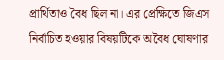প্রার্থিতাও বৈধ ছিল না। এর প্রেক্ষিতে জিএস নির্বাচিত হওয়ার বিষয়টিকে অবৈধ ঘোষণার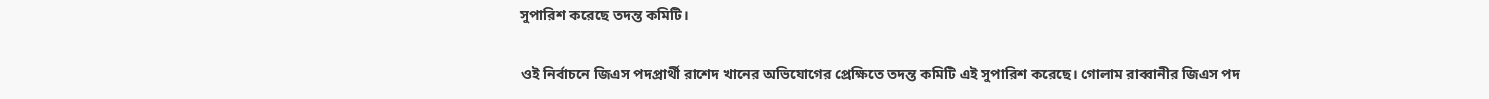সুপারিশ করেছে তদন্ত কমিটি।

ওই নির্বাচনে জিএস পদপ্রার্থী রাশেদ খানের অভিযোগের প্রেক্ষিতে তদন্ত কমিটি এই সুপারিশ করেছে। গোলাম রাব্বানীর জিএস পদ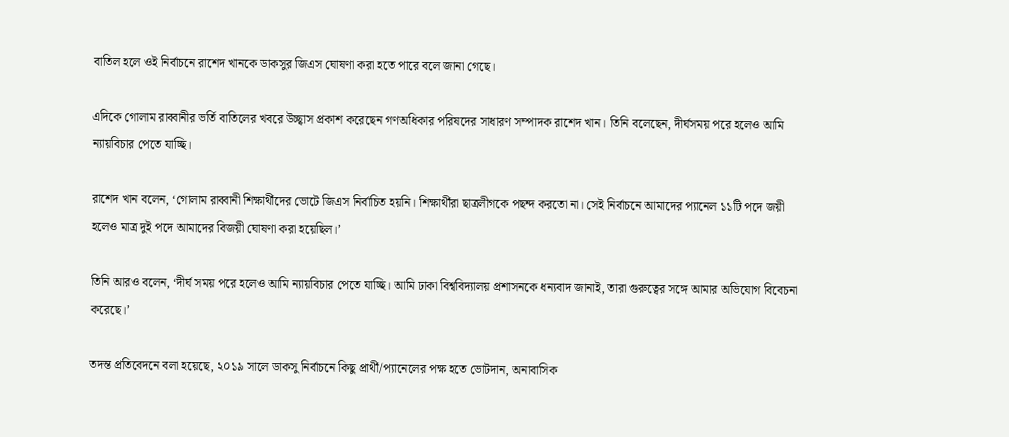বাতিল হলে ওই নির্বাচনে রাশেদ খানকে ডাকসুর জিএস ঘোষণা করা হতে পারে বলে জানা গেছে।

এদিকে গোলাম রাব্বানীর ভর্তি বাতিলের খবরে উচ্ছ্বাস প্রকাশ করেছেন গণঅধিকার পরিষদের সাধারণ সম্পাদক রাশেদ খান। তিনি বলেছেন, দীর্ঘসময় পরে হলেও আমি ন্যায়বিচার পেতে যাচ্ছি।

রাশেদ খান বলেন, ‘গোলাম রাব্বানী শিক্ষার্থীদের ভোটে জিএস নির্বাচিত হয়নি। শিক্ষার্থীরা ছাত্রলীগকে পছন্দ করতো না। সেই নির্বাচনে আমাদের প্যানেল ১১টি পদে জয়ী হলেও মাত্র দুই পদে আমাদের বিজয়ী ঘোষণা করা হয়েছিল।’

তিনি আরও বলেন, ‘দীর্ঘ সময় পরে হলেও আমি ন্যায়বিচার পেতে যাচ্ছি। আমি ঢাকা বিশ্ববিদ্যালয় প্রশাসনকে ধন্যবাদ জানাই, তারা গুরুত্বের সঙ্গে আমার অভিযোগ বিবেচনা করেছে।’

তদন্ত প্রতিবেদনে বলা হয়েছে, ২০১৯ সালে ডাকসু নির্বাচনে কিছু প্রার্থী/প্যানেলের পক্ষ হতে ভোটদান, অনাবাসিক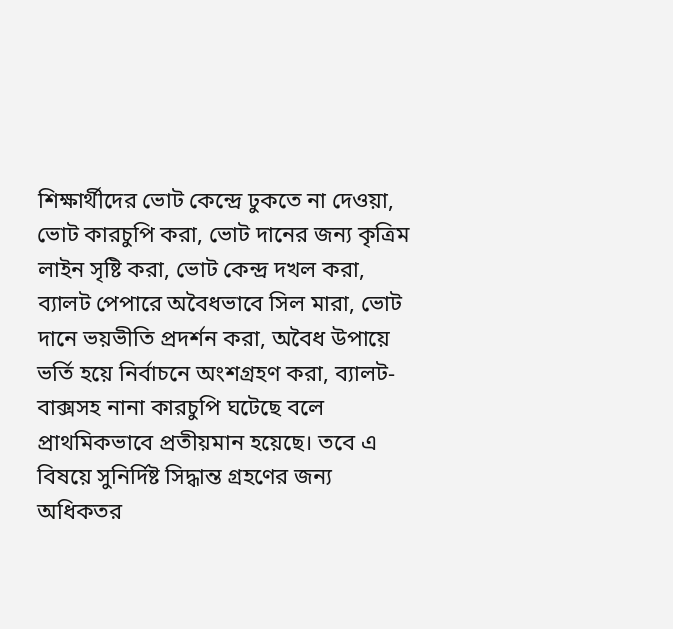শিক্ষার্থীদের ভোট কেন্দ্রে ঢুকতে না দেওয়া, ভোট কারচুপি করা, ভোট দানের জন্য কৃত্রিম লাইন সৃষ্টি করা, ভোট কেন্দ্র দখল করা, ব্যালট পেপারে অবৈধভাবে সিল মারা, ভোট দানে ভয়ভীতি প্রদর্শন করা, অবৈধ উপায়ে ভর্তি হয়ে নির্বাচনে অংশগ্রহণ করা, ব্যালট-বাক্সসহ নানা কারচুপি ঘটেছে বলে প্রাথমিকভাবে প্রতীয়মান হয়েছে। তবে এ বিষয়ে সুনির্দিষ্ট সিদ্ধান্ত গ্রহণের জন্য অধিকতর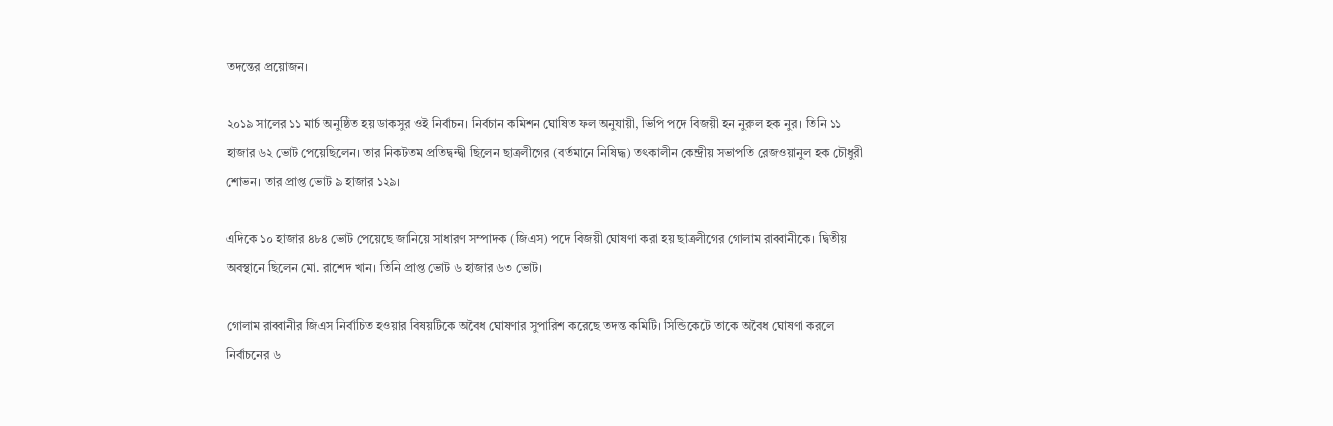তদন্তের প্রয়োজন।

২০১৯ সালের ১১ মার্চ অনুষ্ঠিত হয় ডাকসুর ওই নির্বাচন। নির্বচান কমিশন ঘোষিত ফল অনুযায়ী, ভিপি পদে বিজয়ী হন নুরুল হক নুর। তিনি ১১ হাজার ৬২ ভোট পেয়েছিলেন। তার নিকটতম প্রতিদ্বন্দ্বী ছিলেন ছাত্রলীগের (বর্তমানে নিষিদ্ধ) তৎকালীন কেন্দ্রীয় সভাপতি রেজওয়ানুল হক চৌধুরী শোভন। তার প্রাপ্ত ভোট ৯ হাজার ১২৯।

এদিকে ১০ হাজার ৪৮৪ ভোট পেয়েছে জানিয়ে সাধারণ সম্পাদক (জিএস) পদে বিজয়ী ঘোষণা করা হয় ছাত্রলীগের গোলাম রাব্বানীকে। দ্বিতীয় অবস্থানে ছিলেন মো. রাশেদ খান। তিনি প্রাপ্ত ভোট ৬ হাজার ৬৩ ভোট।

গোলাম রাব্বানীর জিএস নির্বাচিত হওয়ার বিষয়টিকে অবৈধ ঘোষণার সুপারিশ করেছে তদন্ত কমিটি। সিন্ডিকেটে তাকে অবৈধ ঘোষণা করলে নির্বাচনের ৬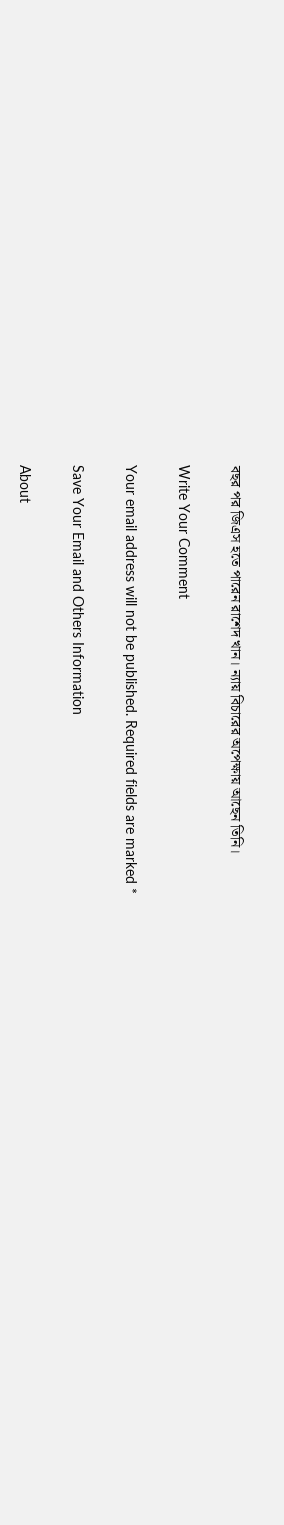বছর পর জিএস হতে পারেন রাশেদ খান। ন্যায় বিচারের অপেক্ষায় আছেন তিনি।

Write Your Comment

Your email address will not be published. Required fields are marked *

Save Your Email and Others Information

About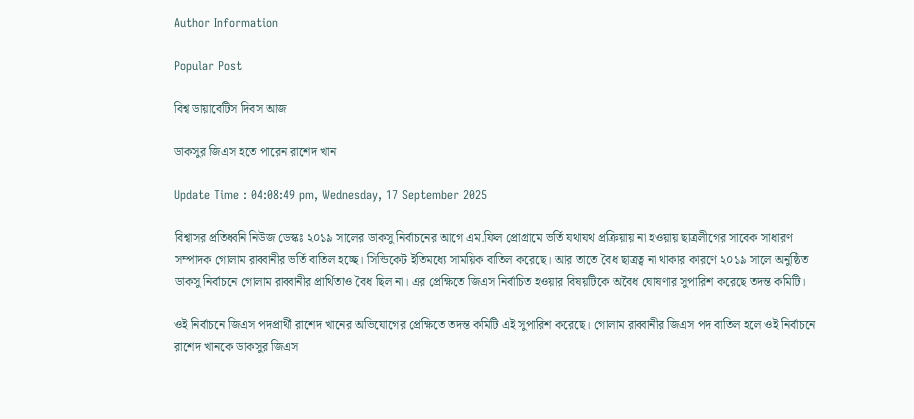Author Information

Popular Post

বিশ্ব ডায়াবেটিস দিবস আজ

ডাকসুর জিএস হতে পারেন রাশেদ খান

Update Time : 04:08:49 pm, Wednesday, 17 September 2025

বিশ্বাসর প্রতিধ্বনি নিউজ ডেস্কঃ ২০১৯ সালের ডাকসু নির্বাচনের আগে এম.ফিল প্রোগ্রামে ভর্তি যথাযথ প্রক্রিয়ায় না হওয়ায় ছাত্রলীগের সাবেক সাধারণ সম্পাদক গোলাম রাব্বানীর ভর্তি বাতিল হচ্ছে। সিন্ডিকেট ইতিমধ্যে সাময়িক বাতিল করেছে। আর তাতে বৈধ ছাত্রত্ব না থাকার কারণে ২০১৯ সালে অনুষ্ঠিত ডাকসু নির্বাচনে গোলাম রাব্বানীর প্রার্থিতাও বৈধ ছিল না। এর প্রেক্ষিতে জিএস নির্বাচিত হওয়ার বিষয়টিকে অবৈধ ঘোষণার সুপারিশ করেছে তদন্ত কমিটি।

ওই নির্বাচনে জিএস পদপ্রার্থী রাশেদ খানের অভিযোগের প্রেক্ষিতে তদন্ত কমিটি এই সুপারিশ করেছে। গোলাম রাব্বানীর জিএস পদ বাতিল হলে ওই নির্বাচনে রাশেদ খানকে ডাকসুর জিএস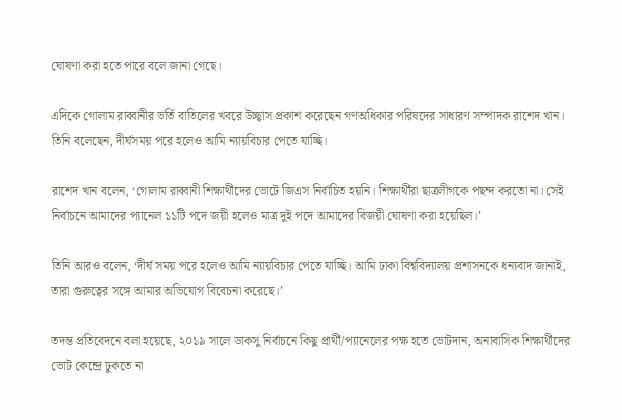ঘোষণা করা হতে পারে বলে জানা গেছে।

এদিকে গোলাম রাব্বানীর ভর্তি বাতিলের খবরে উচ্ছ্বাস প্রকাশ করেছেন গণঅধিকার পরিষদের সাধারণ সম্পাদক রাশেদ খান। তিনি বলেছেন, দীর্ঘসময় পরে হলেও আমি ন্যায়বিচার পেতে যাচ্ছি।

রাশেদ খান বলেন, ‘গোলাম রাব্বানী শিক্ষার্থীদের ভোটে জিএস নির্বাচিত হয়নি। শিক্ষার্থীরা ছাত্রলীগকে পছন্দ করতো না। সেই নির্বাচনে আমাদের প্যানেল ১১টি পদে জয়ী হলেও মাত্র দুই পদে আমাদের বিজয়ী ঘোষণা করা হয়েছিল।’

তিনি আরও বলেন, ‘দীর্ঘ সময় পরে হলেও আমি ন্যায়বিচার পেতে যাচ্ছি। আমি ঢাকা বিশ্ববিদ্যালয় প্রশাসনকে ধন্যবাদ জানাই, তারা গুরুত্বের সঙ্গে আমার অভিযোগ বিবেচনা করেছে।’

তদন্ত প্রতিবেদনে বলা হয়েছে, ২০১৯ সালে ডাকসু নির্বাচনে কিছু প্রার্থী/প্যানেলের পক্ষ হতে ভোটদান, অনাবাসিক শিক্ষার্থীদের ভোট কেন্দ্রে ঢুকতে না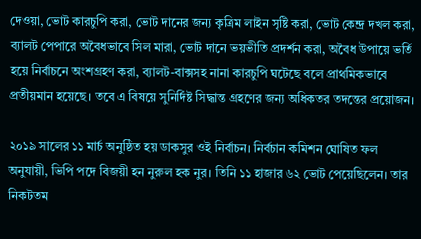দেওয়া, ভোট কারচুপি করা, ভোট দানের জন্য কৃত্রিম লাইন সৃষ্টি করা, ভোট কেন্দ্র দখল করা, ব্যালট পেপারে অবৈধভাবে সিল মারা, ভোট দানে ভয়ভীতি প্রদর্শন করা, অবৈধ উপায়ে ভর্তি হয়ে নির্বাচনে অংশগ্রহণ করা, ব্যালট-বাক্সসহ নানা কারচুপি ঘটেছে বলে প্রাথমিকভাবে প্রতীয়মান হয়েছে। তবে এ বিষয়ে সুনির্দিষ্ট সিদ্ধান্ত গ্রহণের জন্য অধিকতর তদন্তের প্রয়োজন।

২০১৯ সালের ১১ মার্চ অনুষ্ঠিত হয় ডাকসুর ওই নির্বাচন। নির্বচান কমিশন ঘোষিত ফল অনুযায়ী, ভিপি পদে বিজয়ী হন নুরুল হক নুর। তিনি ১১ হাজার ৬২ ভোট পেয়েছিলেন। তার নিকটতম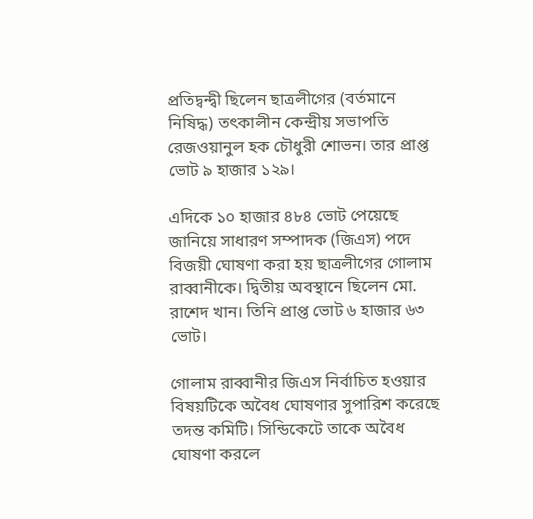প্রতিদ্বন্দ্বী ছিলেন ছাত্রলীগের (বর্তমানে নিষিদ্ধ) তৎকালীন কেন্দ্রীয় সভাপতি রেজওয়ানুল হক চৌধুরী শোভন। তার প্রাপ্ত ভোট ৯ হাজার ১২৯।

এদিকে ১০ হাজার ৪৮৪ ভোট পেয়েছে জানিয়ে সাধারণ সম্পাদক (জিএস) পদে বিজয়ী ঘোষণা করা হয় ছাত্রলীগের গোলাম রাব্বানীকে। দ্বিতীয় অবস্থানে ছিলেন মো. রাশেদ খান। তিনি প্রাপ্ত ভোট ৬ হাজার ৬৩ ভোট।

গোলাম রাব্বানীর জিএস নির্বাচিত হওয়ার বিষয়টিকে অবৈধ ঘোষণার সুপারিশ করেছে তদন্ত কমিটি। সিন্ডিকেটে তাকে অবৈধ ঘোষণা করলে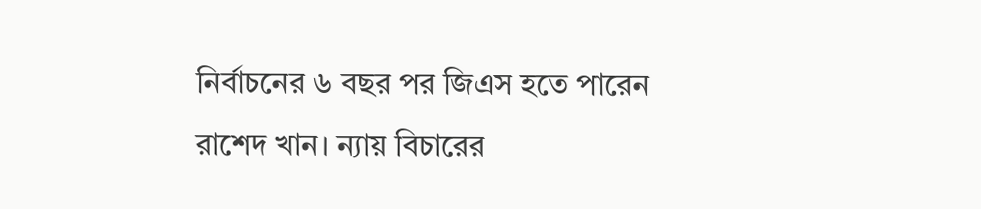নির্বাচনের ৬ বছর পর জিএস হতে পারেন রাশেদ খান। ন্যায় বিচারের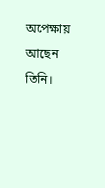অপেক্ষায় আছেন তিনি।